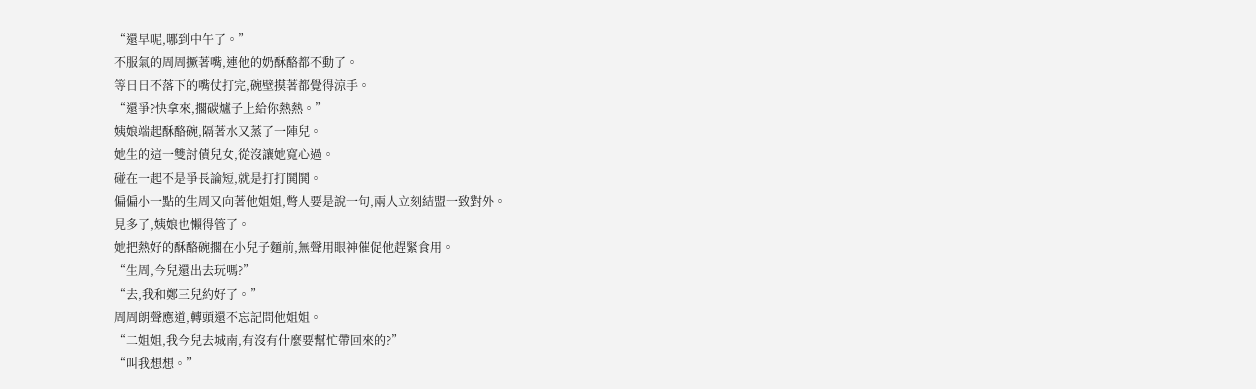“還早呢,哪到中午了。”
不服氣的周周撅著嘴,連他的奶酥酪都不動了。
等日日不落下的嘴仗打完,碗壁摸著都覺得涼手。
“還爭?快拿來,擱碳爐子上給你熱熱。”
姨娘端起酥酪碗,隔著水又蒸了一陣兒。
她生的這一雙討債兒女,從沒讓她寬心過。
碰在一起不是爭長論短,就是打打鬨鬨。
偏偏小一點的生周又向著他姐姐,彆人要是說一句,兩人立刻結盟一致對外。
見多了,姨娘也懶得管了。
她把熱好的酥酪碗擱在小兒子麵前,無聲用眼神催促他趕緊食用。
“生周,今兒還出去玩嗎?”
“去,我和鄭三兒約好了。”
周周朗聲應道,轉頭還不忘記問他姐姐。
“二姐姐,我今兒去城南,有沒有什麼要幫忙帶回來的?”
“叫我想想。”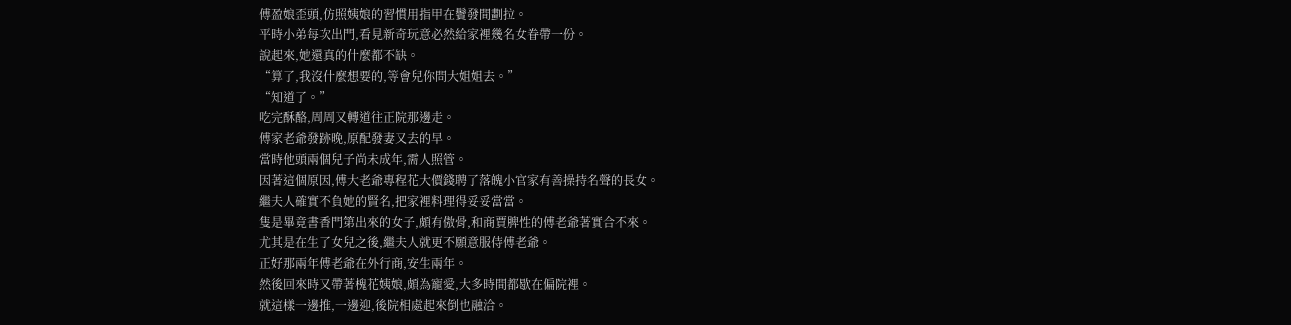傅盈娘歪頭,仿照姨娘的習慣用指甲在鬢發間劃拉。
平時小弟每次出門,看見新奇玩意必然給家裡幾名女眷帶一份。
說起來,她還真的什麼都不缺。
“算了,我沒什麼想要的,等會兒你問大姐姐去。”
“知道了。”
吃完酥酪,周周又轉道往正院那邊走。
傅家老爺發跡晚,原配發妻又去的早。
當時他頭兩個兒子尚未成年,需人照管。
因著這個原因,傅大老爺專程花大價錢聘了落魄小官家有善操持名聲的長女。
繼夫人確實不負她的賢名,把家裡料理得妥妥當當。
隻是畢竟書香門第出來的女子,頗有傲骨,和商賈脾性的傅老爺著實合不來。
尤其是在生了女兒之後,繼夫人就更不願意服侍傅老爺。
正好那兩年傅老爺在外行商,安生兩年。
然後回來時又帶著槐花姨娘,頗為寵愛,大多時間都歇在偏院裡。
就這樣一邊推,一邊迎,後院相處起來倒也融洽。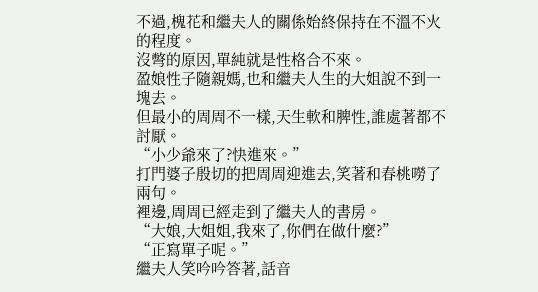不過,槐花和繼夫人的關係始終保持在不溫不火的程度。
沒彆的原因,單純就是性格合不來。
盈娘性子隨親媽,也和繼夫人生的大姐說不到一塊去。
但最小的周周不一樣,天生軟和脾性,誰處著都不討厭。
“小少爺來了?快進來。”
打門婆子殷切的把周周迎進去,笑著和春桃嘮了兩句。
裡邊,周周已經走到了繼夫人的書房。
“大娘,大姐姐,我來了,你們在做什麼?”
“正寫單子呢。”
繼夫人笑吟吟答著,話音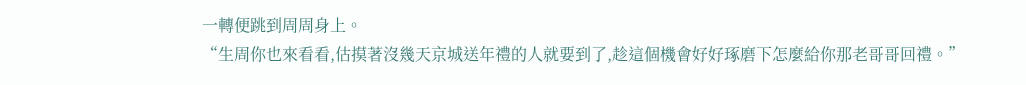一轉便跳到周周身上。
“生周你也來看看,估摸著沒幾天京城送年禮的人就要到了,趁這個機會好好琢磨下怎麼給你那老哥哥回禮。”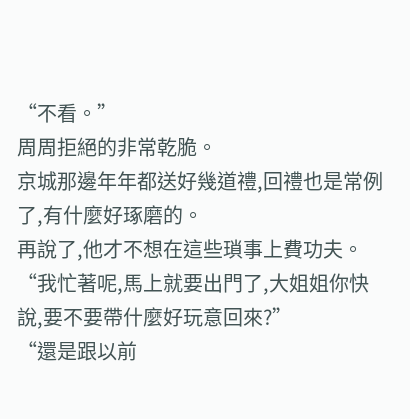“不看。”
周周拒絕的非常乾脆。
京城那邊年年都送好幾道禮,回禮也是常例了,有什麼好琢磨的。
再說了,他才不想在這些瑣事上費功夫。
“我忙著呢,馬上就要出門了,大姐姐你快說,要不要帶什麼好玩意回來?”
“還是跟以前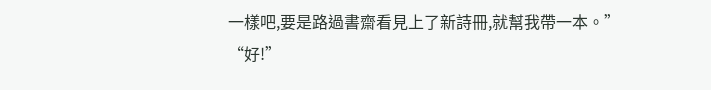一樣吧,要是路過書齋看見上了新詩冊,就幫我帶一本。”
“好!”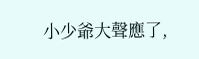小少爺大聲應了,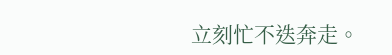立刻忙不迭奔走。